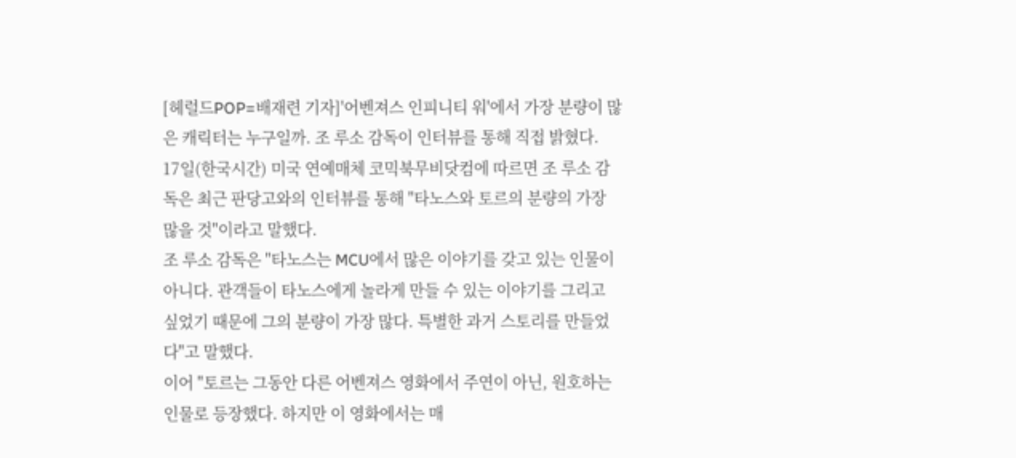[헤럴드POP=배재련 기자]'어벤져스 인피니티 워'에서 가장 분량이 많은 캐릭터는 누구일까. 조 루소 감독이 인터뷰를 통해 직접 밝혔다.
17일(한국시간) 미국 연예매체 코믹북무비닷컴에 따르면 조 루소 감독은 최근 판당고와의 인터뷰를 통해 "타노스와 토르의 분량의 가장 많을 것"이라고 말했다.
조 루소 감독은 "타노스는 MCU에서 많은 이야기를 갖고 있는 인물이 아니다. 관객들이 타노스에게 놀라게 만들 수 있는 이야기를 그리고 싶었기 때문에 그의 분량이 가장 많다. 특별한 과거 스토리를 만들었다"고 말했다.
이어 "토르는 그동안 다른 어벤져스 영화에서 주연이 아닌, 원호하는 인물로 등장했다. 하지만 이 영화에서는 매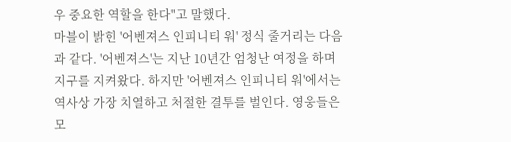우 중요한 역할을 한다"고 말했다.
마블이 밝힌 '어벤져스 인피니티 워' 정식 줄거리는 다음과 같다. '어벤져스'는 지난 10년간 엄청난 여정을 하며 지구를 지켜왔다. 하지만 '어벤져스 인피니티 워'에서는 역사상 가장 치열하고 처절한 결투를 벌인다. 영웅들은 모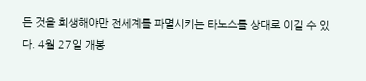든 것을 희생해야만 전세계를 파멸시키는 타노스를 상대로 이길 수 있다. 4월 27일 개봉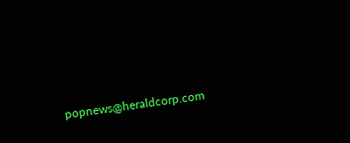popnews@heraldcorp.com